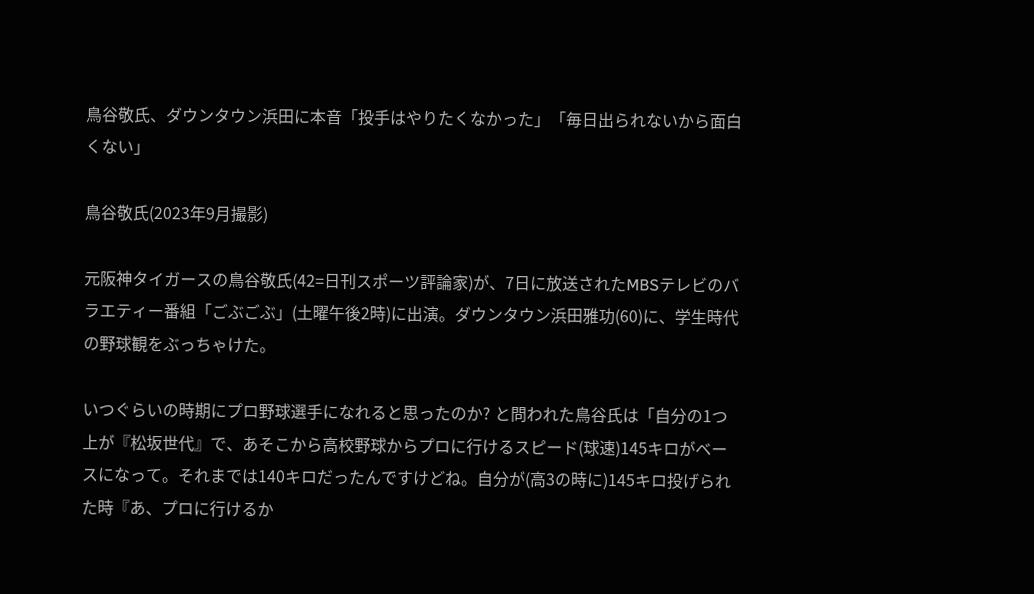鳥谷敬氏、ダウンタウン浜田に本音「投手はやりたくなかった」「毎日出られないから面白くない」

鳥谷敬氏(2023年9月撮影)

元阪神タイガースの鳥谷敬氏(42=日刊スポーツ評論家)が、7日に放送されたMBSテレビのバラエティー番組「ごぶごぶ」(土曜午後2時)に出演。ダウンタウン浜田雅功(60)に、学生時代の野球観をぶっちゃけた。

いつぐらいの時期にプロ野球選手になれると思ったのか? と問われた鳥谷氏は「自分の1つ上が『松坂世代』で、あそこから高校野球からプロに行けるスピード(球速)145キロがベースになって。それまでは140キロだったんですけどね。自分が(高3の時に)145キロ投げられた時『あ、プロに行けるか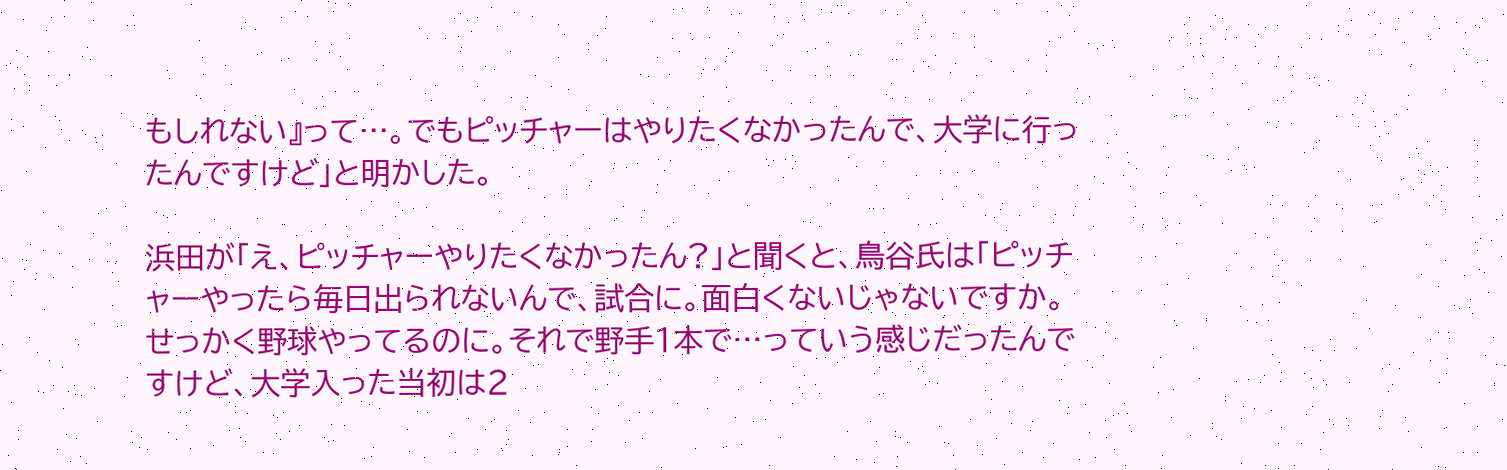もしれない』って…。でもピッチャーはやりたくなかったんで、大学に行ったんですけど」と明かした。

浜田が「え、ピッチャーやりたくなかったん?」と聞くと、鳥谷氏は「ピッチャーやったら毎日出られないんで、試合に。面白くないじゃないですか。せっかく野球やってるのに。それで野手1本で…っていう感じだったんですけど、大学入った当初は2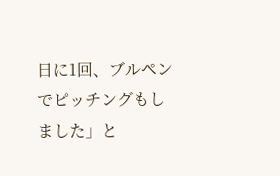日に1回、ブルペンでピッチングもしました」と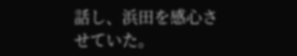話し、浜田を感心させていた。